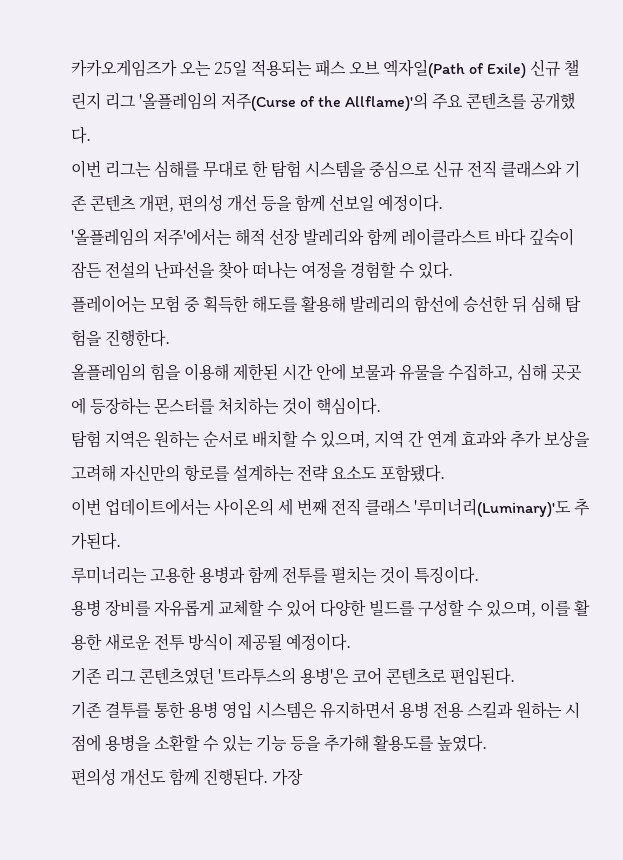카카오게임즈가 오는 25일 적용되는 패스 오브 엑자일(Path of Exile) 신규 챌린지 리그 '올플레임의 저주(Curse of the Allflame)'의 주요 콘텐츠를 공개했다.
이번 리그는 심해를 무대로 한 탐험 시스템을 중심으로 신규 전직 클래스와 기존 콘텐츠 개편, 편의성 개선 등을 함께 선보일 예정이다.
'올플레임의 저주'에서는 해적 선장 발레리와 함께 레이클라스트 바다 깊숙이 잠든 전설의 난파선을 찾아 떠나는 여정을 경험할 수 있다.
플레이어는 모험 중 획득한 해도를 활용해 발레리의 함선에 승선한 뒤 심해 탐험을 진행한다.
올플레임의 힘을 이용해 제한된 시간 안에 보물과 유물을 수집하고, 심해 곳곳에 등장하는 몬스터를 처치하는 것이 핵심이다.
탐험 지역은 원하는 순서로 배치할 수 있으며, 지역 간 연계 효과와 추가 보상을 고려해 자신만의 항로를 설계하는 전략 요소도 포함됐다.
이번 업데이트에서는 사이온의 세 번째 전직 클래스 '루미너리(Luminary)'도 추가된다.
루미너리는 고용한 용병과 함께 전투를 펼치는 것이 특징이다.
용병 장비를 자유롭게 교체할 수 있어 다양한 빌드를 구성할 수 있으며, 이를 활용한 새로운 전투 방식이 제공될 예정이다.
기존 리그 콘텐츠였던 '트라투스의 용병'은 코어 콘텐츠로 편입된다.
기존 결투를 통한 용병 영입 시스템은 유지하면서 용병 전용 스킬과 원하는 시점에 용병을 소환할 수 있는 기능 등을 추가해 활용도를 높였다.
편의성 개선도 함께 진행된다. 가장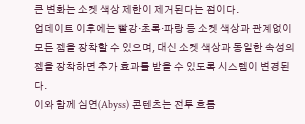큰 변화는 소켓 색상 제한이 제거된다는 점이다.
업데이트 이후에는 빨강·초록·파랑 등 소켓 색상과 관계없이 모든 젬을 장착할 수 있으며, 대신 소켓 색상과 동일한 속성의 젬을 장착하면 추가 효과를 받을 수 있도록 시스템이 변경된다.
이와 함께 심연(Abyss) 콘텐츠는 전투 흐름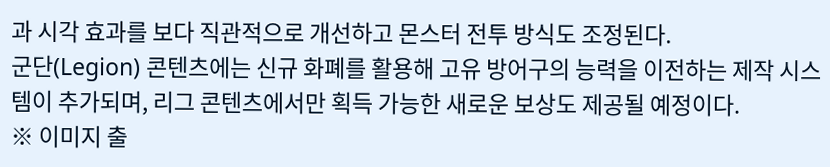과 시각 효과를 보다 직관적으로 개선하고 몬스터 전투 방식도 조정된다.
군단(Legion) 콘텐츠에는 신규 화폐를 활용해 고유 방어구의 능력을 이전하는 제작 시스템이 추가되며, 리그 콘텐츠에서만 획득 가능한 새로운 보상도 제공될 예정이다.
※ 이미지 출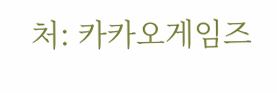처: 카카오게임즈